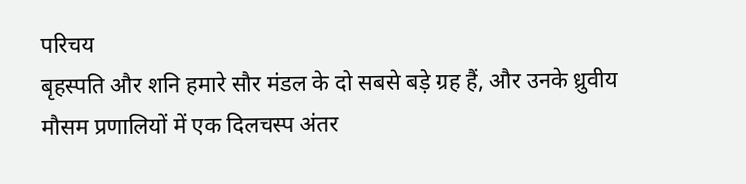परिचय
बृहस्पति और शनि हमारे सौर मंडल के दो सबसे बड़े ग्रह हैं, और उनके ध्रुवीय मौसम प्रणालियों में एक दिलचस्प अंतर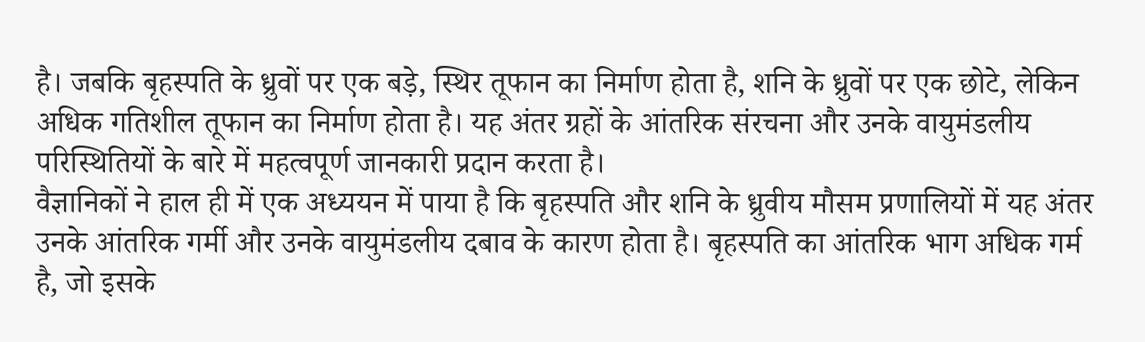है। जबकि बृहस्पति के ध्रुवों पर एक बड़े, स्थिर तूफान का निर्माण होता है, शनि के ध्रुवों पर एक छोटे, लेकिन अधिक गतिशील तूफान का निर्माण होता है। यह अंतर ग्रहों के आंतरिक संरचना और उनके वायुमंडलीय परिस्थितियों के बारे में महत्वपूर्ण जानकारी प्रदान करता है।
वैज्ञानिकों ने हाल ही में एक अध्ययन में पाया है कि बृहस्पति और शनि के ध्रुवीय मौसम प्रणालियों में यह अंतर उनके आंतरिक गर्मी और उनके वायुमंडलीय दबाव के कारण होता है। बृहस्पति का आंतरिक भाग अधिक गर्म है, जो इसके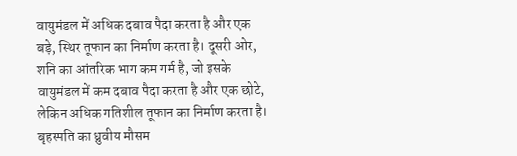वायुमंडल में अधिक दबाव पैदा करता है और एक बड़े, स्थिर तूफान का निर्माण करता है। दूसरी ओर, शनि का आंतरिक भाग कम गर्म है, जो इसके वायुमंडल में कम दबाव पैदा करता है और एक छोटे, लेकिन अधिक गतिशील तूफान का निर्माण करता है।
बृहस्पति का ध्रुवीय मौसम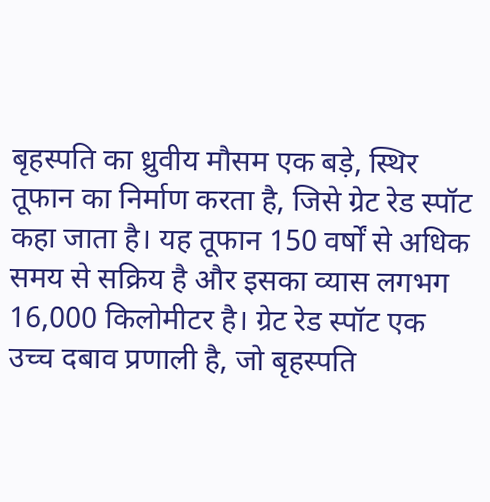बृहस्पति का ध्रुवीय मौसम एक बड़े, स्थिर तूफान का निर्माण करता है, जिसे ग्रेट रेड स्पॉट कहा जाता है। यह तूफान 150 वर्षों से अधिक समय से सक्रिय है और इसका व्यास लगभग 16,000 किलोमीटर है। ग्रेट रेड स्पॉट एक उच्च दबाव प्रणाली है, जो बृहस्पति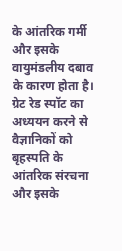के आंतरिक गर्मी और इसके वायुमंडलीय दबाव के कारण होता है।
ग्रेट रेड स्पॉट का अध्ययन करने से वैज्ञानिकों को बृहस्पति के आंतरिक संरचना और इसके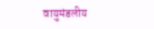वायुमंडलीय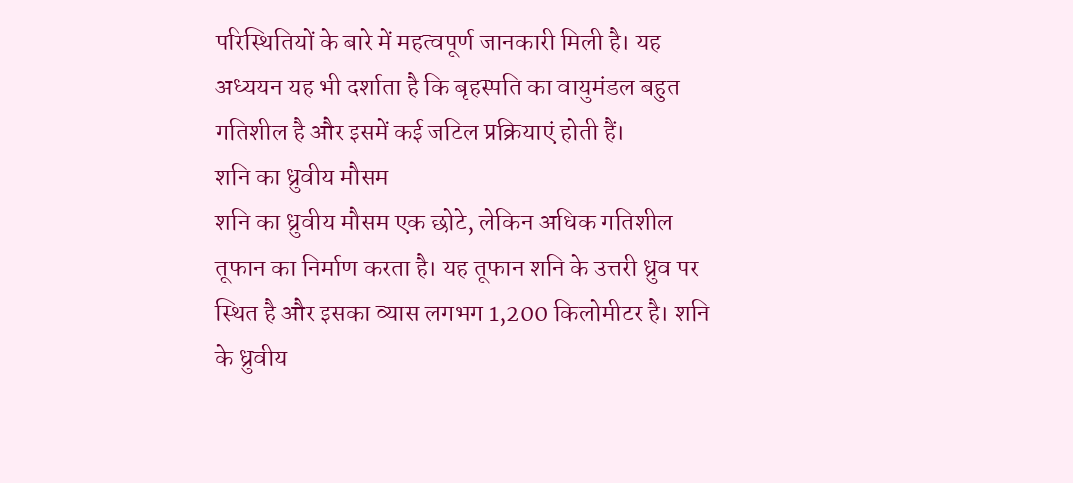परिस्थितियों के बारे में महत्वपूर्ण जानकारी मिली है। यह अध्ययन यह भी दर्शाता है कि बृहस्पति का वायुमंडल बहुत गतिशील है और इसमें कई जटिल प्रक्रियाएं होती हैं।
शनि का ध्रुवीय मौसम
शनि का ध्रुवीय मौसम एक छोटे, लेकिन अधिक गतिशील तूफान का निर्माण करता है। यह तूफान शनि के उत्तरी ध्रुव पर स्थित है और इसका व्यास लगभग 1,200 किलोमीटर है। शनि के ध्रुवीय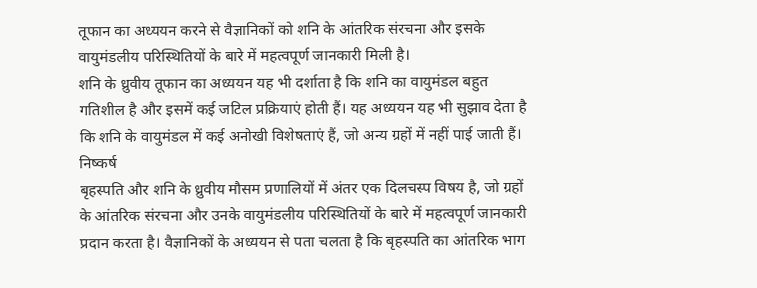तूफान का अध्ययन करने से वैज्ञानिकों को शनि के आंतरिक संरचना और इसके वायुमंडलीय परिस्थितियों के बारे में महत्वपूर्ण जानकारी मिली है।
शनि के ध्रुवीय तूफान का अध्ययन यह भी दर्शाता है कि शनि का वायुमंडल बहुत गतिशील है और इसमें कई जटिल प्रक्रियाएं होती हैं। यह अध्ययन यह भी सुझाव देता है कि शनि के वायुमंडल में कई अनोखी विशेषताएं हैं, जो अन्य ग्रहों में नहीं पाई जाती हैं।
निष्कर्ष
बृहस्पति और शनि के ध्रुवीय मौसम प्रणालियों में अंतर एक दिलचस्प विषय है, जो ग्रहों के आंतरिक संरचना और उनके वायुमंडलीय परिस्थितियों के बारे में महत्वपूर्ण जानकारी प्रदान करता है। वैज्ञानिकों के अध्ययन से पता चलता है कि बृहस्पति का आंतरिक भाग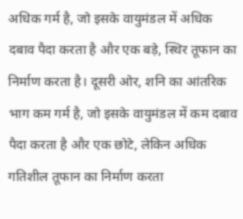अधिक गर्म है, जो इसके वायुमंडल में अधिक दबाव पैदा करता है और एक बड़े, स्थिर तूफान का निर्माण करता है। दूसरी ओर, शनि का आंतरिक भाग कम गर्म है, जो इसके वायुमंडल में कम दबाव पैदा करता है और एक छोटे, लेकिन अधिक गतिशील तूफान का निर्माण करता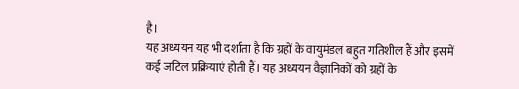है।
यह अध्ययन यह भी दर्शाता है कि ग्रहों के वायुमंडल बहुत गतिशील हैं और इसमें कई जटिल प्रक्रियाएं होती हैं। यह अध्ययन वैज्ञानिकों को ग्रहों के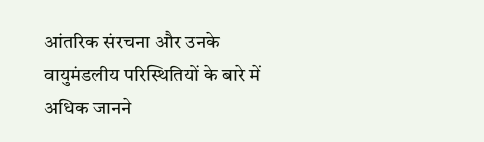आंतरिक संरचना और उनके वायुमंडलीय परिस्थितियों के बारे में अधिक जानने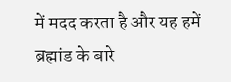में मदद करता है और यह हमें ब्रह्मांड के बारे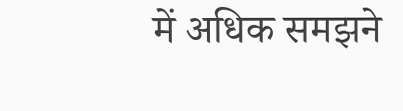में अधिक समझने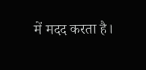में मदद करता है।